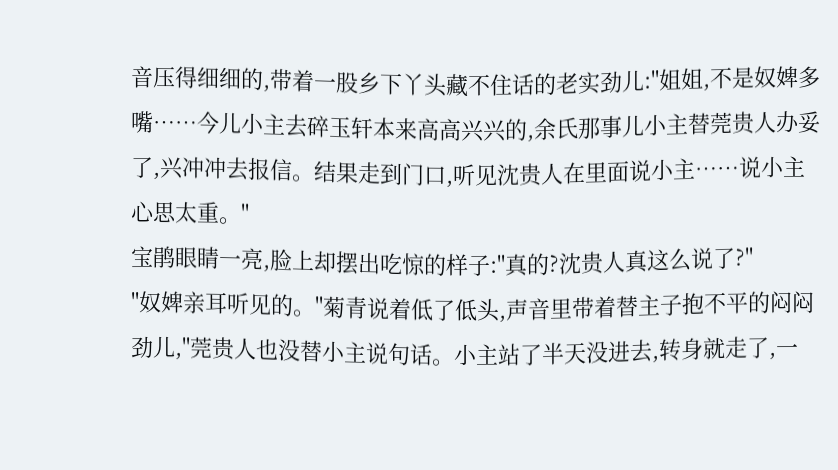音压得细细的,带着一股乡下丫头藏不住话的老实劲儿:"姐姐,不是奴婢多嘴……今儿小主去碎玉轩本来高高兴兴的,余氏那事儿小主替莞贵人办妥了,兴冲冲去报信。结果走到门口,听见沈贵人在里面说小主……说小主心思太重。"
宝鹃眼睛一亮,脸上却摆出吃惊的样子:"真的?沈贵人真这么说了?"
"奴婢亲耳听见的。"菊青说着低了低头,声音里带着替主子抱不平的闷闷劲儿,"莞贵人也没替小主说句话。小主站了半天没进去,转身就走了,一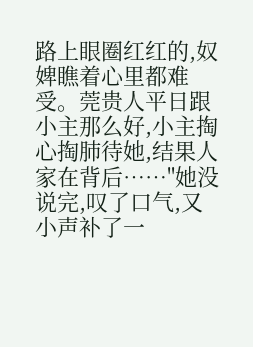路上眼圈红红的,奴婢瞧着心里都难受。莞贵人平日跟小主那么好,小主掏心掏肺待她,结果人家在背后……"她没说完,叹了口气,又小声补了一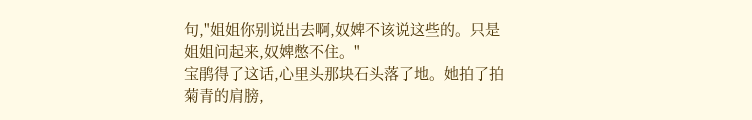句,"姐姐你别说出去啊,奴婢不该说这些的。只是姐姐问起来,奴婢憋不住。"
宝鹃得了这话,心里头那块石头落了地。她拍了拍菊青的肩膀,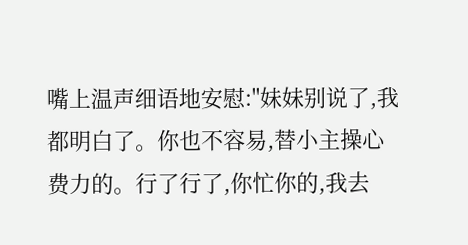嘴上温声细语地安慰:"妹妹别说了,我都明白了。你也不容易,替小主操心费力的。行了行了,你忙你的,我去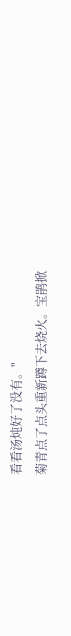看看汤炖好了没有。"
菊青点了点头重新蹲下去烧火。宝鹃掀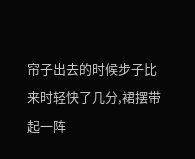帘子出去的时候步子比来时轻快了几分,裙摆带起一阵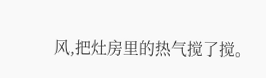风,把灶房里的热气搅了搅。